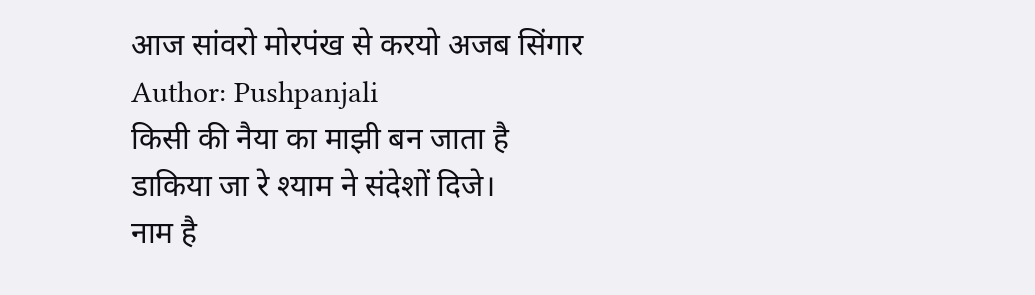आज सांवरो मोरपंख से करयो अजब सिंगार
Author: Pushpanjali
किसी की नैया का माझी बन जाता है
डाकिया जा रे श्याम ने संदेशों दिजे।
नाम है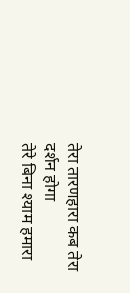तेरा तारणहारा कब तेरा दर्शन होगा
तेरे बिना श्याम हमारा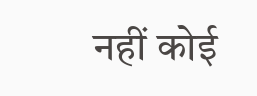नहीं कोई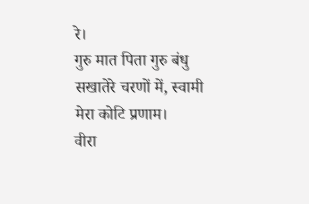रे।
गुरु मात पिता गुरु बंधु सखातेरे चरणों में, स्वामी मेरा कोटि प्रणाम।
वीरा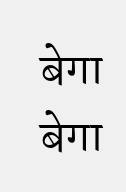बेगा बेगा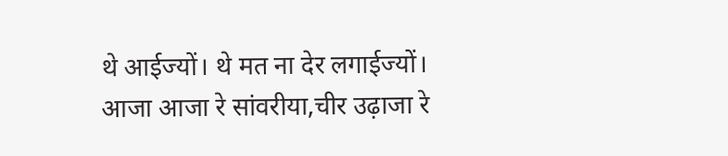थे आईज्यों। थे मत ना देर लगाईज्यों।
आजा आजा रे सांवरीया,चीर उढ़ाजा रे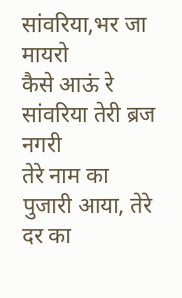सांवरिया,भर जा मायरो
कैसे आऊं रे सांवरिया तेरी ब्रज नगरी
तेरे नाम का पुजारी आया, तेरे दर का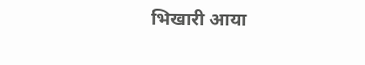भिखारी आया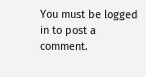You must be logged in to post a comment.